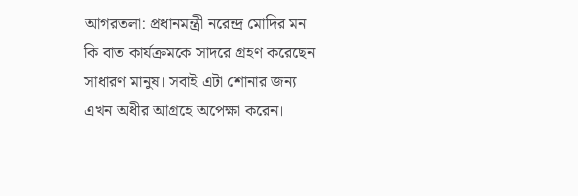আগরতলা: প্রধানমন্ত্রী নরেন্দ্র মোদির মন কি বাত কার্যক্রমকে সাদরে গ্রহণ করেছেন সাধারণ মানুষ। সবাই এটা শোনার জন্য এখন অধীর আগ্রহে অপেক্ষা করেন।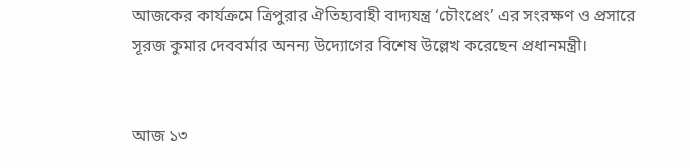আজকের কার্যক্রমে ত্রিপুরার ঐতিহ্যবাহী বাদ্যযন্ত্র ‘চৌংপ্রেং’ এর সংরক্ষণ ও প্রসারে সূরজ কুমার দেববর্মার অনন্য উদ্যোগের বিশেষ উল্লেখ করেছেন প্রধানমন্ত্রী।


আজ ১৩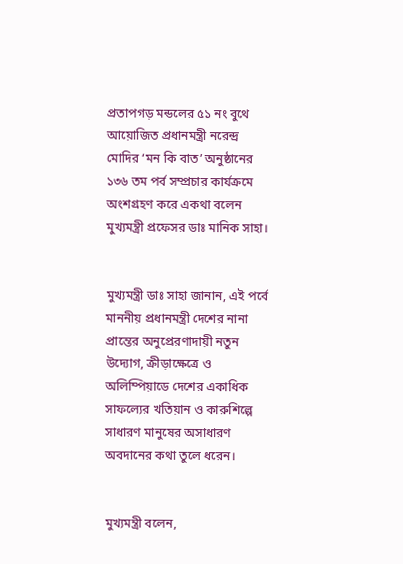প্রতাপগড় মন্ডলের ৫১ নং বুথে আয়োজিত প্রধানমন্ত্রী নরেন্দ্র মোদির ‘মন কি বাত’ অনুষ্ঠানের ১৩৬ তম পর্ব সম্প্রচার কার্যক্রমে অংশগ্রহণ করে একথা বলেন মুখ্যমন্ত্রী প্রফেসর ডাঃ মানিক সাহা।


মুখ্যমন্ত্রী ডাঃ সাহা জানান, এই পর্বে মাননীয় প্রধানমন্ত্রী দেশের নানা প্রান্তের অনুপ্রেরণাদায়ী নতুন উদ্যোগ, ক্রীড়াক্ষেত্রে ও অলিম্পিয়াডে দেশের একাধিক সাফল্যের খতিয়ান ও কারুশিল্পে সাধারণ মানুষের অসাধারণ অবদানের কথা তুলে ধরেন।


মুখ্যমন্ত্রী বলেন,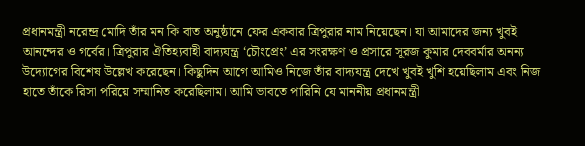প্রধানমন্ত্রী নরেন্দ্র মোদি তাঁর মন কি বাত অনুষ্ঠানে ফের একবার ত্রিপুরার নাম নিয়েছেন। যা আমাদের জন্য খুবই আনন্দের ও গর্বের। ত্রিপুরার ঐতিহ্যবাহী বাদ্যযন্ত্র ‘চৌংপ্রেং’ এর সংরক্ষণ ও প্রসারে সূরজ কুমার দেববর্মার অনন্য উদ্যোগের বিশেষ উল্লেখ করেছেন। কিছুদিন আগে আমিও নিজে তাঁর বাদ্যযন্ত্র দেখে খুবই খুশি হয়েছিলাম এবং নিজ হাতে তাঁকে রিসা পরিয়ে সম্মানিত করেছিলাম। আমি ভাবতে পারিনি যে মাননীয় প্রধানমন্ত্রী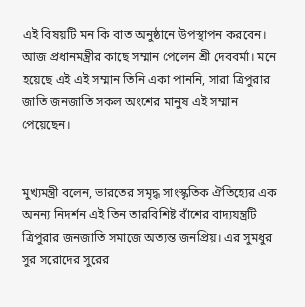এই বিষয়টি মন কি বাত অনুষ্ঠানে উপস্থাপন করবেন। আজ প্রধানমন্ত্রীর কাছে সম্মান পেলেন শ্রী দেববর্মা। মনে হয়েছে এই এই সম্মান তিনি একা পাননি, সারা ত্রিপুরার জাতি জনজাতি সকল অংশের মানুষ এই সম্মান পেয়েছেন।


মুখ্যমন্ত্রী বলেন, ভারতের সমৃদ্ধ সাংস্কৃতিক ঐতিহ্যের এক অনন্য নিদর্শন এই তিন তারবিশিষ্ট বাঁশের বাদ্যযন্ত্রটি ত্রিপুরার জনজাতি সমাজে অত্যন্ত জনপ্রিয়। এর সুমধুর সুর সরোদের সুরের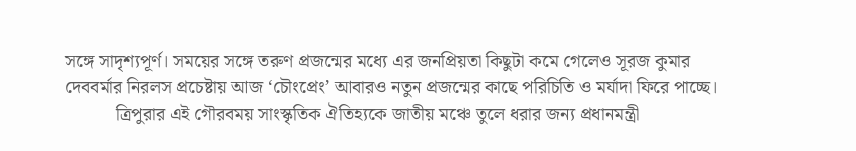সঙ্গে সাদৃশ্যপূর্ণ। সময়ের সঙ্গে তরুণ প্রজন্মের মধ্যে এর জনপ্রিয়তা কিছুটা কমে গেলেও সূরজ কুমার দেববর্মার নিরলস প্রচেষ্টায় আজ ‘চৌংপ্রেং’ আবারও নতুন প্রজন্মের কাছে পরিচিতি ও মর্যাদা ফিরে পাচ্ছে।
           ত্রিপুরার এই গৌরবময় সাংস্কৃতিক ঐতিহ্যকে জাতীয় মঞ্চে তুলে ধরার জন্য প্রধানমন্ত্রী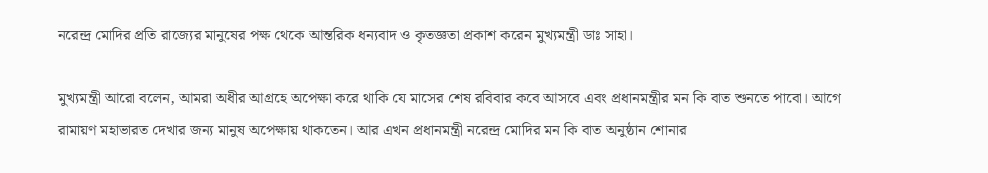নরেন্দ্র মোদির প্রতি রাজ্যের মানুষের পক্ষ থেকে আন্তরিক ধন্যবাদ ও কৃতজ্ঞতা প্রকাশ করেন মুখ্যমন্ত্রী ডাঃ সাহা।

মুখ্যমন্ত্রী আরো বলেন, আমরা অধীর আগ্রহে অপেক্ষা করে থাকি যে মাসের শেষ রবিবার কবে আসবে এবং প্রধানমন্ত্রীর মন কি বাত শুনতে পাবো। আগে রামায়ণ মহাভারত দেখার জন্য মানুষ অপেক্ষায় থাকতেন। আর এখন প্রধানমন্ত্রী নরেন্দ্র মোদির মন কি বাত অনুষ্ঠান শোনার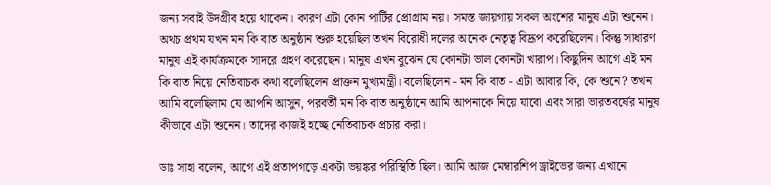জন্য সবাই উদগ্রীব হয়ে থাকেন। কারণ এটা কোন পার্টির প্রোগ্রাম নয়। সমস্ত জায়গায় সকল অংশের মানুষ এটা শুনেন। অথচ প্রথম যখন মন কি বাত অনুষ্ঠান শুরু হয়েছিল তখন বিরোধী দলের অনেক নেতৃত্ব বিদ্রূপ করেছিলেন। কিন্তু সাধারণ মানুষ এই কার্যক্রমকে সাদরে গ্রহণ করেছেন। মানুষ এখন বুঝেন যে কোনটা ভাল কোনটা খারাপ। কিছুদিন আগে এই মন কি বাত নিয়ে নেতিবাচক কথা বলেছিলেন প্রাক্তন মুখ্যমন্ত্রী। বলেছিলেন - মন কি বাত - এটা আবার কি, কে শুনে? তখন আমি বলেছিলাম যে আপনি আসুন, পরবর্তী মন কি বাত অনুষ্ঠানে আমি আপনাকে নিয়ে যাবো এবং সারা ভারতবর্ষের মানুষ কীভাবে এটা শুনেন। তাদের কাজই হচ্ছে নেতিবাচক প্রচার করা।

ডাঃ সাহা বলেন, আগে এই প্রতাপগড়ে একটা ভয়ঙ্কর পরিস্থিতি ছিল। আমি আজ মেম্বারশিপ ড্রাইভের জন্য এখানে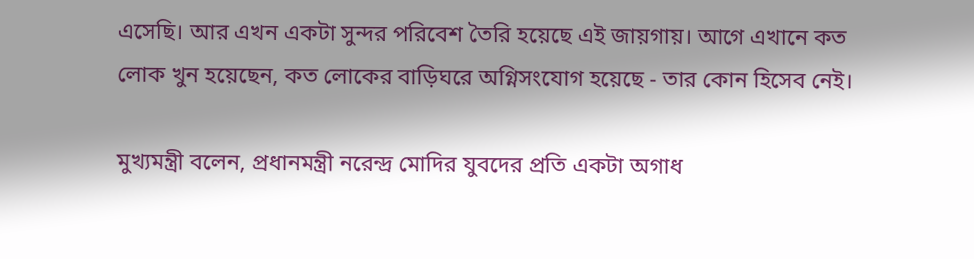এসেছি। আর এখন একটা সুন্দর পরিবেশ তৈরি হয়েছে এই জায়গায়। আগে এখানে কত লোক খুন হয়েছেন, কত লোকের বাড়িঘরে অগ্নিসংযোগ হয়েছে - তার কোন হিসেব নেই।

মুখ্যমন্ত্রী বলেন, প্রধানমন্ত্রী নরেন্দ্র মোদির যুবদের প্রতি একটা অগাধ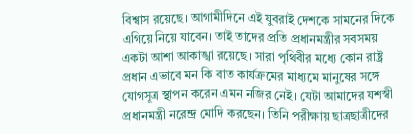বিশ্বাস রয়েছে। আগামীদিনে এই যুবরাই দেশকে সামনের দিকে এগিয়ে নিয়ে যাবেন। তাই তাদের প্রতি প্রধানমন্ত্রীর সবসময় একটা আশা আকাঙ্খা রয়েছে। সারা পৃথিবীর মধ্যে কোন রাষ্ট্র প্রধান এভাবে মন কি বাত কার্যক্রমের মাধ্যমে মানুষের সঙ্গে যোগসূত্র স্থাপন করেন এমন নজির নেই। যেটা আমাদের যশস্বী প্রধানমন্ত্রী নরেন্দ্র মোদি করছেন। তিনি পরীক্ষায় ছাত্রছাত্রীদের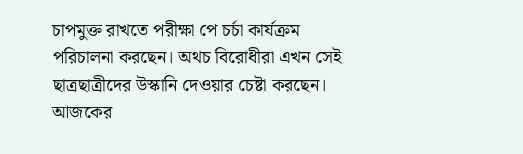চাপমুক্ত রাখতে পরীক্ষা পে চর্চা কার্যক্রম পরিচালনা করছেন। অথচ বিরোধীরা এখন সেই ছাত্রছাত্রীদের উস্কানি দেওয়ার চেষ্টা করছেন। আজকের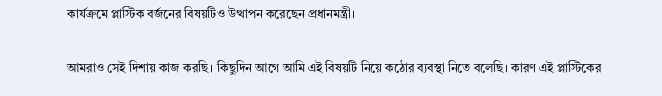কার্যক্রমে প্লাস্টিক বর্জনের বিষয়টিও উত্থাপন করেছেন প্রধানমন্ত্রী।

আমরাও সেই দিশায় কাজ করছি। কিছুদিন আগে আমি এই বিষয়টি নিয়ে কঠোর ব্যবস্থা নিতে বলেছি। কারণ এই প্লাস্টিকের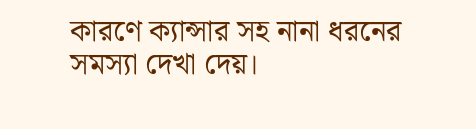কারণে ক্যান্সার সহ নানা ধরনের সমস্যা দেখা দেয়।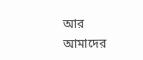আর আমাদের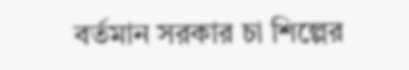বর্তমান সরকার চা শিল্পের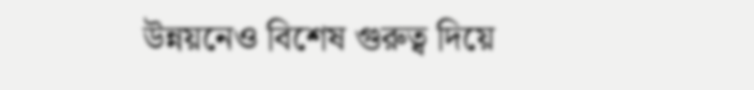উন্নয়নেও বিশেষ গুরুত্ব দিয়ে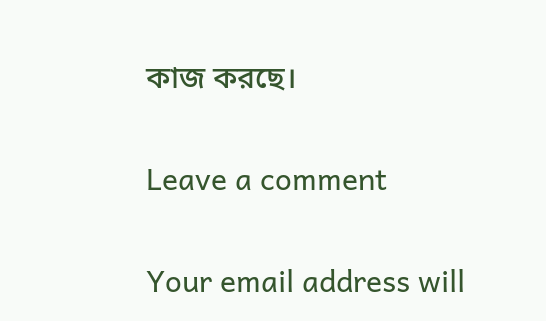কাজ করছে।

Leave a comment

Your email address will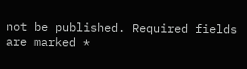not be published. Required fields are marked *